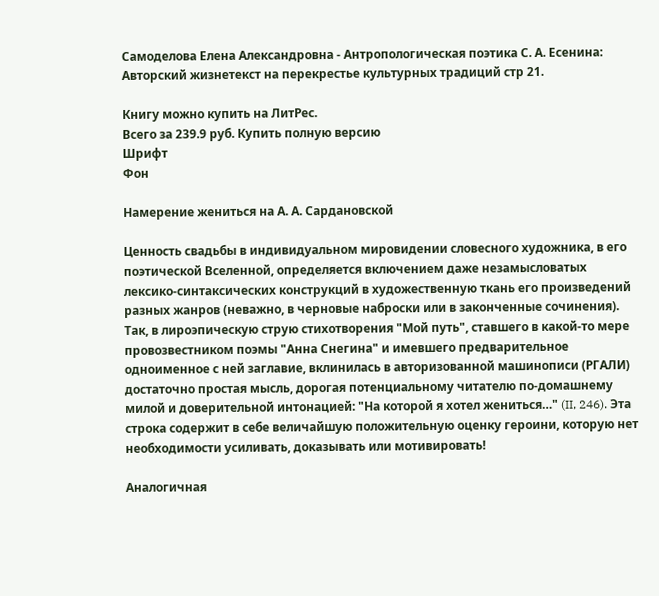Самоделова Елена Александровна - Антропологическая поэтика С. А. Есенина: Авторский жизнетекст на перекрестье культурных традиций стр 21.

Книгу можно купить на ЛитРес.
Всего за 239.9 руб. Купить полную версию
Шрифт
Фон

Намерение жениться на А. А. Сардановской

Ценность свадьбы в индивидуальном мировидении словесного художника, в его поэтической Вселенной, определяется включением даже незамысловатых лексико-синтаксических конструкций в художественную ткань его произведений разных жанров (неважно, в черновые наброски или в законченные сочинения). Так, в лироэпическую струю стихотворения "Мой путь", ставшего в какой-то мере провозвестником поэмы "Анна Снегина" и имевшего предварительное одноименное с ней заглавие, вклинилась в авторизованной машинописи (РГАЛИ) достаточно простая мысль, дорогая потенциальному читателю по-домашнему милой и доверительной интонацией: "На которой я хотел жениться…" (II, 246). Эта строка содержит в себе величайшую положительную оценку героини, которую нет необходимости усиливать, доказывать или мотивировать!

Аналогичная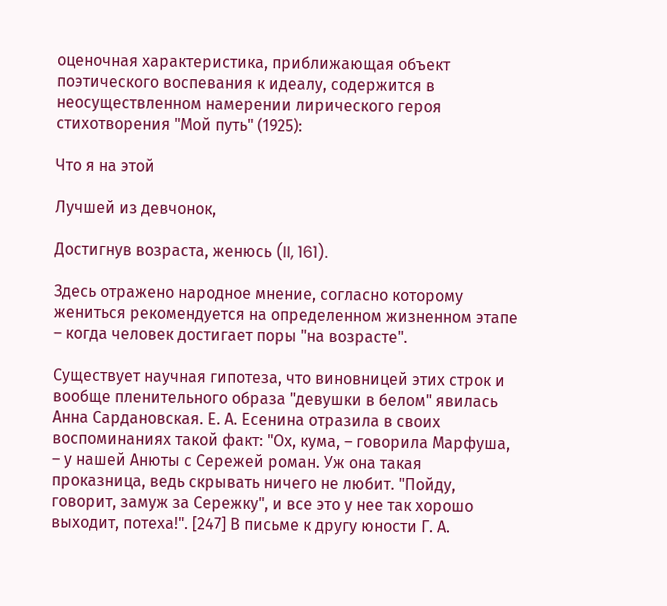оценочная характеристика, приближающая объект поэтического воспевания к идеалу, содержится в неосуществленном намерении лирического героя стихотворения "Мой путь" (1925):

Что я на этой

Лучшей из девчонок,

Достигнув возраста, женюсь (II, 161).

Здесь отражено народное мнение, согласно которому жениться рекомендуется на определенном жизненном этапе – когда человек достигает поры "на возрасте".

Существует научная гипотеза, что виновницей этих строк и вообще пленительного образа "девушки в белом" явилась Анна Сардановская. Е. А. Есенина отразила в своих воспоминаниях такой факт: "Ох, кума, – говорила Марфуша, – у нашей Анюты с Сережей роман. Уж она такая проказница, ведь скрывать ничего не любит. "Пойду, говорит, замуж за Сережку", и все это у нее так хорошо выходит, потеха!". [247] В письме к другу юности Г. А.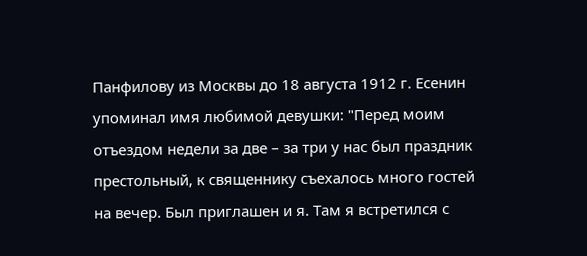Панфилову из Москвы до 18 августа 1912 г. Есенин упоминал имя любимой девушки: "Перед моим отъездом недели за две – за три у нас был праздник престольный, к священнику съехалось много гостей на вечер. Был приглашен и я. Там я встретился с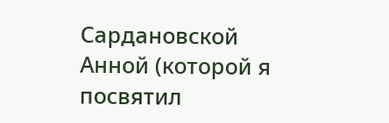Сардановской Анной (которой я посвятил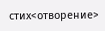стих<отворение>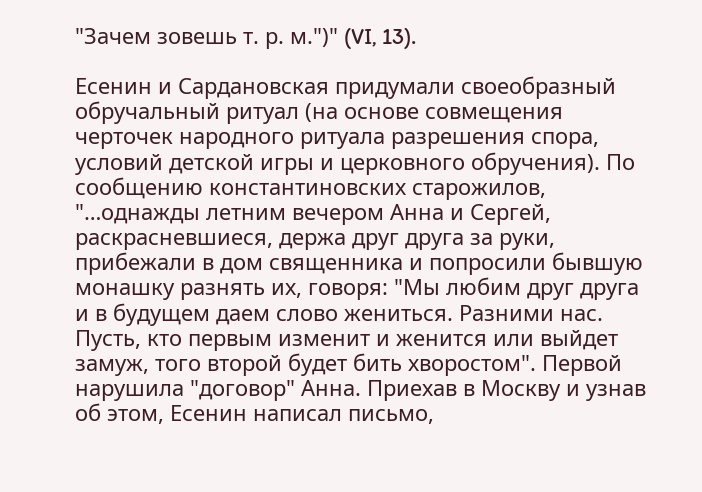"Зачем зовешь т. р. м.")" (VI, 13).

Есенин и Сардановская придумали своеобразный обручальный ритуал (на основе совмещения черточек народного ритуала разрешения спора, условий детской игры и церковного обручения). По сообщению константиновских старожилов, "…однажды летним вечером Анна и Сергей, раскрасневшиеся, держа друг друга за руки, прибежали в дом священника и попросили бывшую монашку разнять их, говоря: "Мы любим друг друга и в будущем даем слово жениться. Разними нас. Пусть, кто первым изменит и женится или выйдет замуж, того второй будет бить хворостом". Первой нарушила "договор" Анна. Приехав в Москву и узнав об этом, Есенин написал письмо,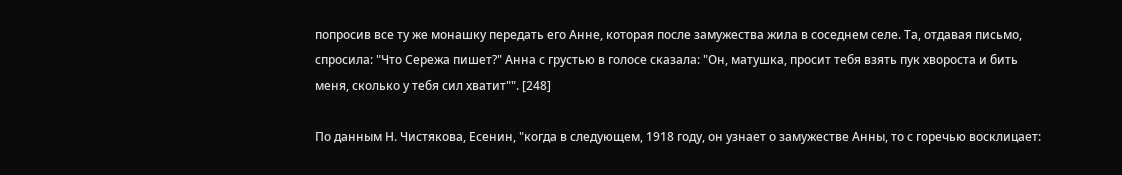попросив все ту же монашку передать его Анне, которая после замужества жила в соседнем селе. Та, отдавая письмо, спросила: "Что Сережа пишет?" Анна с грустью в голосе сказала: "Он, матушка, просит тебя взять пук хвороста и бить меня, сколько у тебя сил хватит"". [248]

По данным Н. Чистякова, Есенин, "когда в следующем, 1918 году, он узнает о замужестве Анны, то с горечью восклицает: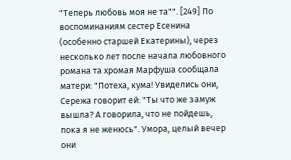"Теперь любовь моя не та"". [249] По воспоминаниям сестер Есенина (особенно старшей Екатерины), через несколько лет после начала любовного романа та хромая Марфуша сообщала матери: "Потеха, кума! Увиделись они, Сережа говорит ей: "Ты что же замуж вышла? А говорила, что не пойдешь, пока я не женюсь". Умора, целый вечер они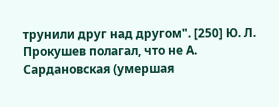трунили друг над другом". [250] Ю. Л. Прокушев полагал, что не А. Сардановская (умершая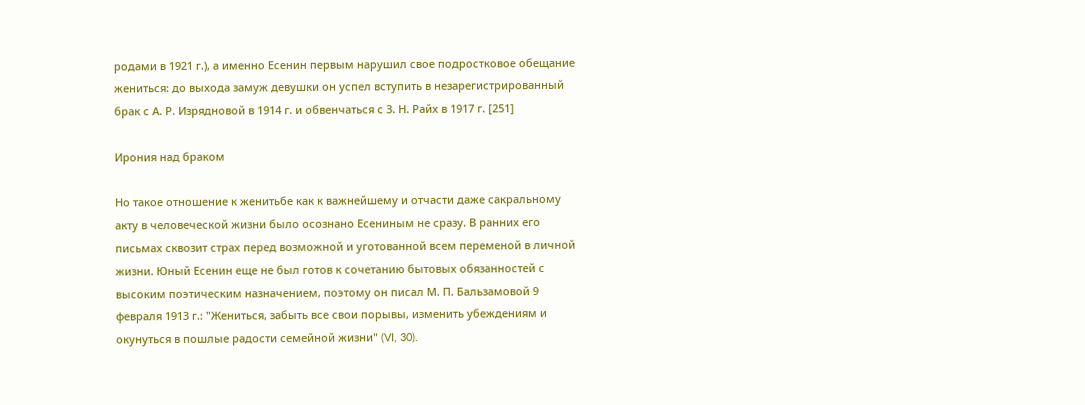родами в 1921 г.), а именно Есенин первым нарушил свое подростковое обещание жениться: до выхода замуж девушки он успел вступить в незарегистрированный брак с А. Р. Изрядновой в 1914 г. и обвенчаться с З. Н. Райх в 1917 г. [251]

Ирония над браком

Но такое отношение к женитьбе как к важнейшему и отчасти даже сакральному акту в человеческой жизни было осознано Есениным не сразу. В ранних его письмах сквозит страх перед возможной и уготованной всем переменой в личной жизни. Юный Есенин еще не был готов к сочетанию бытовых обязанностей с высоким поэтическим назначением, поэтому он писал М. П. Бальзамовой 9 февраля 1913 г.: "Жениться, забыть все свои порывы, изменить убеждениям и окунуться в пошлые радости семейной жизни" (VI, 30).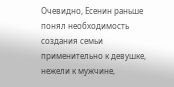Очевидно, Есенин раньше понял необходимость создания семьи применительно к девушке, нежели к мужчине,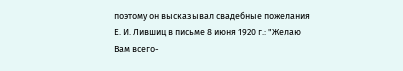поэтому он высказывал свадебные пожелания Е. И. Лившиц в письме 8 июня 1920 г.: "Желаю Вам всего-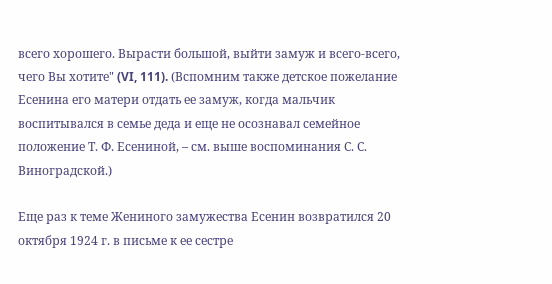всего хорошего. Вырасти большой, выйти замуж и всего-всего, чего Вы хотите" (VI, 111). (Вспомним также детское пожелание Есенина его матери отдать ее замуж, когда мальчик воспитывался в семье деда и еще не осознавал семейное положение Т. Ф. Есениной, – см. выше воспоминания С. С. Виноградской.)

Еще раз к теме Жениного замужества Есенин возвратился 20 октября 1924 г. в письме к ее сестре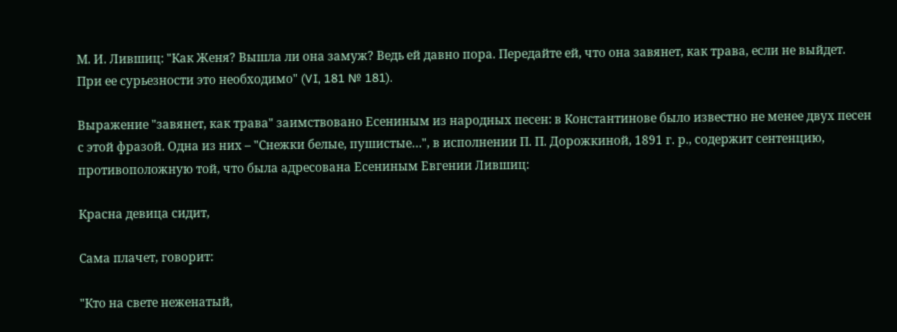М. И. Лившиц: "Как Женя? Вышла ли она замуж? Ведь ей давно пора. Передайте ей, что она завянет, как трава, если не выйдет. При ее сурьезности это необходимо" (VI, 181 № 181).

Выражение "завянет, как трава" заимствовано Есениным из народных песен: в Константинове было известно не менее двух песен с этой фразой. Одна из них – "Снежки белые, пушистые…", в исполнении П. П. Дорожкиной, 1891 г. р., содержит сентенцию, противоположную той, что была адресована Есениным Евгении Лившиц:

Красна девица сидит,

Сама плачет, говорит:

"Кто на свете неженатый,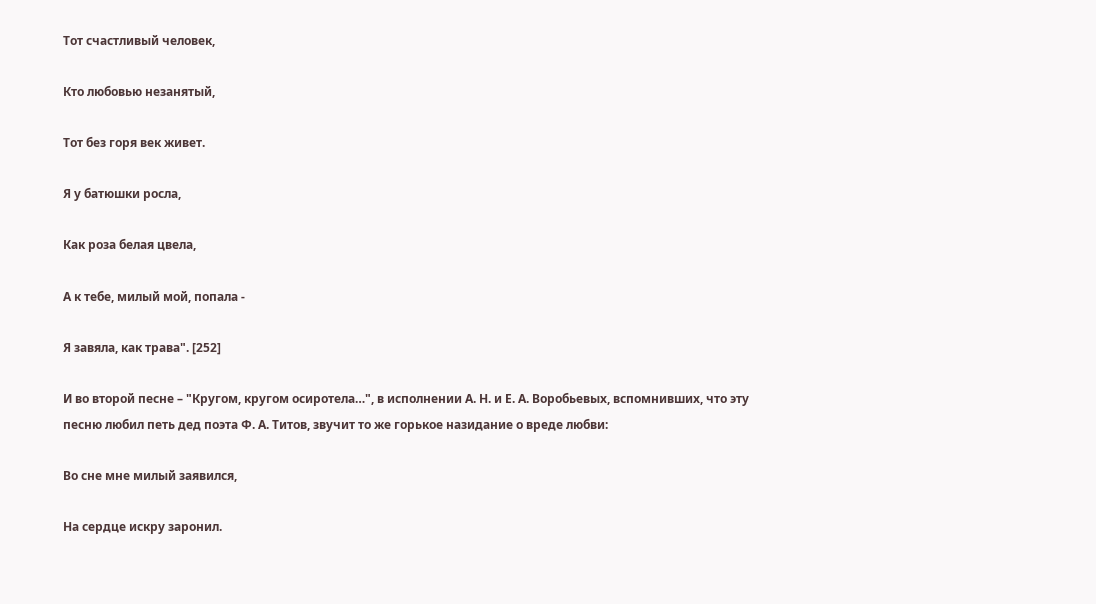Тот счастливый человек,

Кто любовью незанятый,

Тот без горя век живет.

Я у батюшки росла,

Как роза белая цвела,

А к тебе, милый мой, попала -

Я завяла, как трава". [252]

И во второй песне – "Кругом, кругом осиротела…", в исполнении А. Н. и Е. А. Воробьевых, вспомнивших, что эту песню любил петь дед поэта Ф. А. Титов, звучит то же горькое назидание о вреде любви:

Во сне мне милый заявился,

На сердце искру заронил.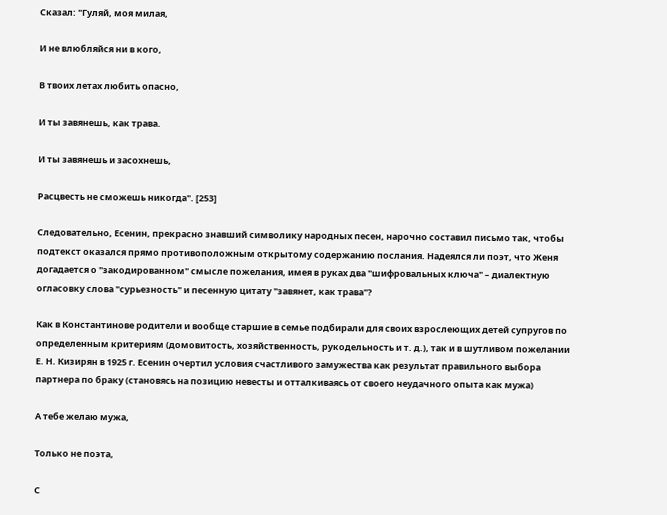Сказал: "Гуляй, моя милая,

И не влюбляйся ни в кого,

В твоих летах любить опасно,

И ты завянешь, как трава.

И ты завянешь и засохнешь,

Расцвесть не сможешь никогда". [253]

Следовательно, Есенин, прекрасно знавший символику народных песен, нарочно составил письмо так, чтобы подтекст оказался прямо противоположным открытому содержанию послания. Надеялся ли поэт, что Женя догадается о "закодированном" смысле пожелания, имея в руках два "шифровальных ключа" – диалектную огласовку слова "сурьезность" и песенную цитату "завянет, как трава"?

Как в Константинове родители и вообще старшие в семье подбирали для своих взрослеющих детей супругов по определенным критериям (домовитость, хозяйственность, рукодельность и т. д.), так и в шутливом пожелании Е. Н. Кизирян в 1925 г. Есенин очертил условия счастливого замужества как результат правильного выбора партнера по браку (становясь на позицию невесты и отталкиваясь от своего неудачного опыта как мужа)

А тебе желаю мужа,

Только не поэта,

С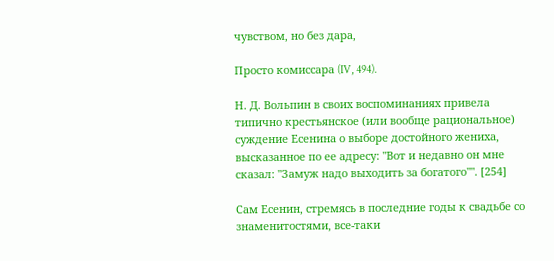чувством, но без дара,

Просто комиссара (IV, 494).

Н. Д. Вольпин в своих воспоминаниях привела типично крестьянское (или вообще рациональное) суждение Есенина о выборе достойного жениха, высказанное по ее адресу: "Вот и недавно он мне сказал: "Замуж надо выходить за богатого"". [254]

Сам Есенин, стремясь в последние годы к свадьбе со знаменитостями, все-таки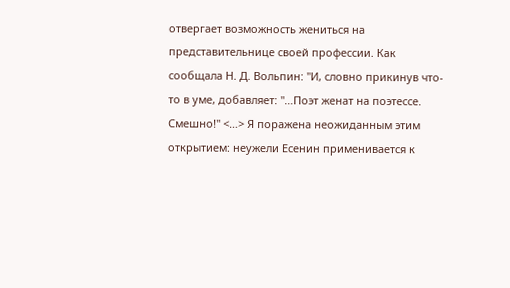отвергает возможность жениться на представительнице своей профессии. Как сообщала Н. Д. Вольпин: "И, словно прикинув что-то в уме, добавляет: "…Поэт женат на поэтессе. Смешно!" <…> Я поражена неожиданным этим открытием: неужели Есенин применивается к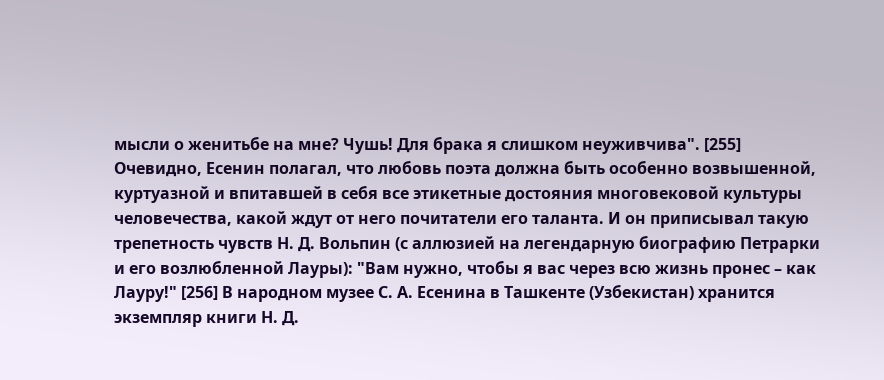мысли о женитьбе на мне? Чушь! Для брака я слишком неуживчива". [255] Очевидно, Есенин полагал, что любовь поэта должна быть особенно возвышенной, куртуазной и впитавшей в себя все этикетные достояния многовековой культуры человечества, какой ждут от него почитатели его таланта. И он приписывал такую трепетность чувств Н. Д. Вольпин (с аллюзией на легендарную биографию Петрарки и его возлюбленной Лауры): "Вам нужно, чтобы я вас через всю жизнь пронес – как Лауру!" [256] В народном музее С. А. Есенина в Ташкенте (Узбекистан) хранится экземпляр книги Н. Д.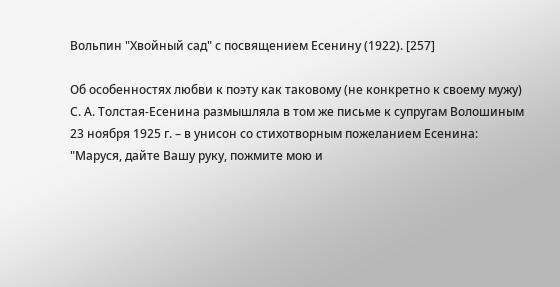Вольпин "Хвойный сад" с посвящением Есенину (1922). [257]

Об особенностях любви к поэту как таковому (не конкретно к своему мужу) С. А. Толстая-Есенина размышляла в том же письме к супругам Волошиным 23 ноября 1925 г. – в унисон со стихотворным пожеланием Есенина: "Маруся, дайте Вашу руку, пожмите мою и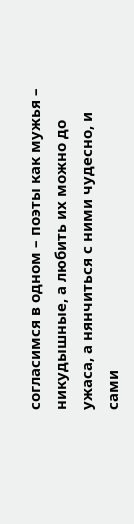согласимся в одном – поэты как мужья – никудышные, а любить их можно до ужаса, а нянчиться с ними чудесно, и сами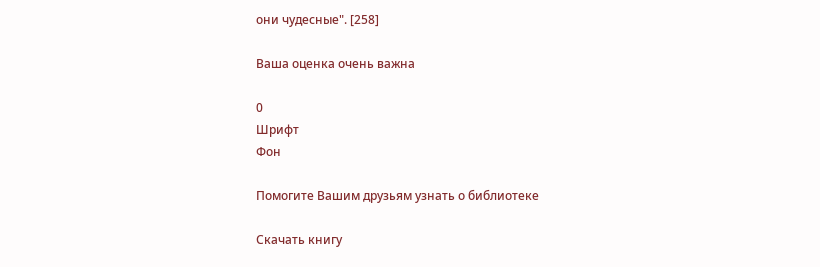они чудесные". [258]

Ваша оценка очень важна

0
Шрифт
Фон

Помогите Вашим друзьям узнать о библиотеке

Скачать книгу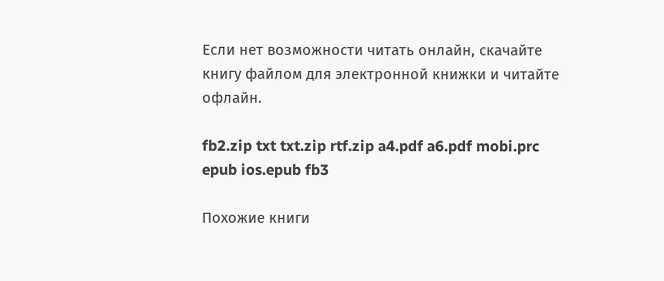Если нет возможности читать онлайн, скачайте книгу файлом для электронной книжки и читайте офлайн.

fb2.zip txt txt.zip rtf.zip a4.pdf a6.pdf mobi.prc epub ios.epub fb3

Похожие книги